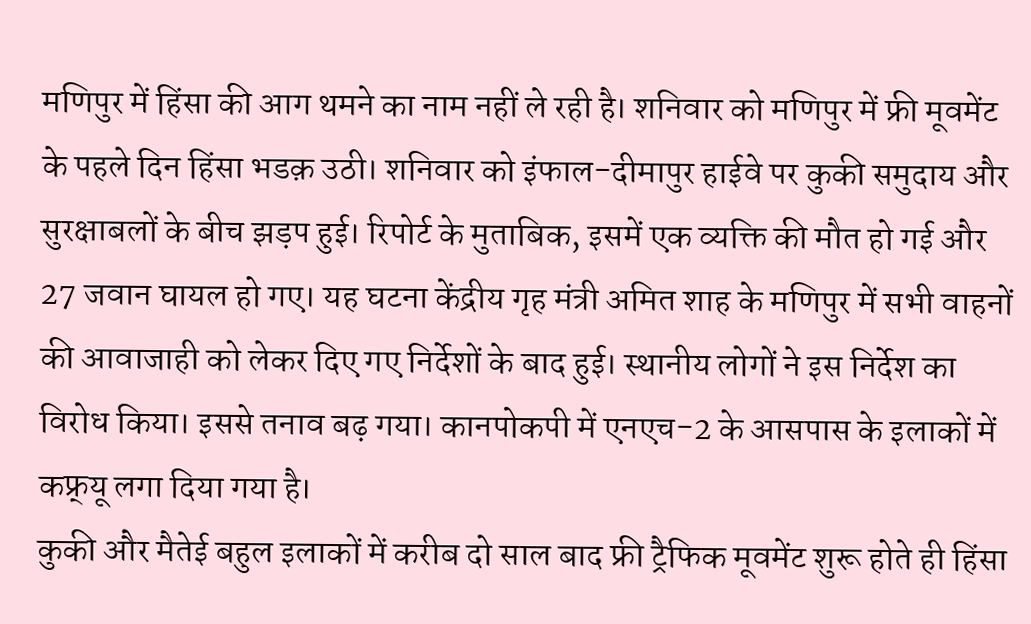मणिपुर में हिंसा की आग थमने का नाम नहीं ले रही है। शनिवार को मणिपुर में फ्री मूवमेंट के पहले दिन हिंसा भडक़ उठी। शनिवार को इंफाल-दीमापुर हाईवे पर कुकी समुदाय और सुरक्षाबलों के बीच झड़प हुई। रिपोर्ट के मुताबिक, इसमें एक व्यक्ति की मौत हो गई और 27 जवान घायल हो गए। यह घटना केंद्रीय गृह मंत्री अमित शाह के मणिपुर में सभी वाहनों की आवाजाही को लेकर दिए गए निर्देशों के बाद हुई। स्थानीय लोगों ने इस निर्देश का विरोध किया। इससे तनाव बढ़ गया। कानपोकपी में एनएच-2 के आसपास के इलाकों में कफ्र्यू लगा दिया गया है।
कुकी और मैतेई बहुल इलाकों में करीब दो साल बाद फ्री ट्रैफिक मूवमेंट शुरू होते ही हिंसा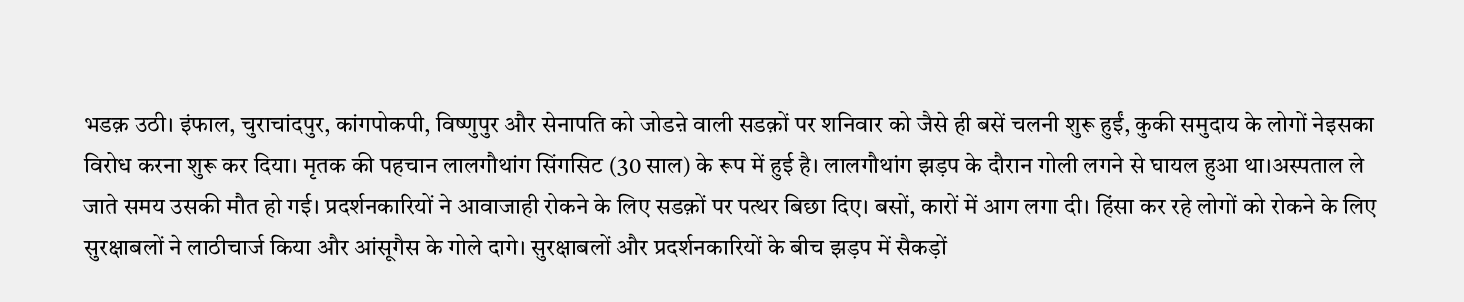भडक़ उठी। इंफाल, चुराचांदपुर, कांगपोकपी, विष्णुपुर और सेनापति को जोडऩे वाली सडक़ों पर शनिवार को जैसे ही बसें चलनी शुरू हुईं, कुकी समुदाय के लोगों नेइसका विरोध करना शुरू कर दिया। मृतक की पहचान लालगौथांग सिंगसिट (30 साल) के रूप में हुई है। लालगौथांग झड़प के दौरान गोली लगने से घायल हुआ था।अस्पताल ले जाते समय उसकी मौत हो गई। प्रदर्शनकारियों ने आवाजाही रोकने के लिए सडक़ों पर पत्थर बिछा दिए। बसों, कारों में आग लगा दी। हिंसा कर रहे लोगों को रोकने के लिए सुरक्षाबलों ने लाठीचार्ज किया और आंसूगैस के गोले दागे। सुरक्षाबलों और प्रदर्शनकारियों के बीच झड़प में सैकड़ों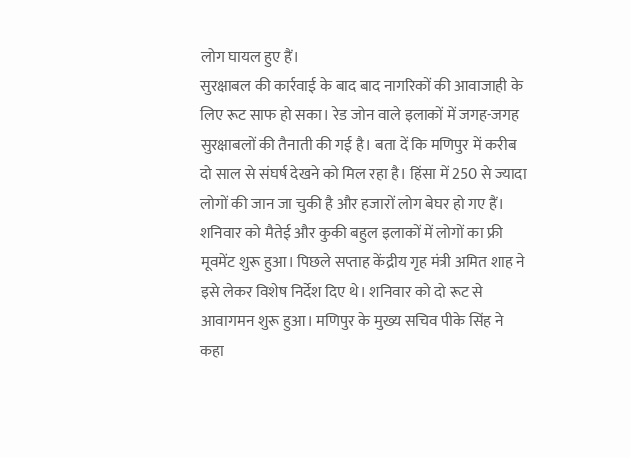लोग घायल हुए हैं।
सुरक्षाबल की कार्रवाई के बाद बाद नागरिकों की आवाजाही के लिए रूट साफ हो सका। रेड जोन वाले इलाकों में जगह-जगह सुरक्षाबलों की तैनाती की गई है। बता दें कि मणिपुर में करीब दो साल से संघर्ष देखने को मिल रहा है। हिंसा में 250 से ज्यादा लोगों की जान जा चुकी है और हजारों लोग बेघर हो गए हैं। शनिवार को मैतेई और कुकी बहुल इलाकों में लोगों का फ्री मूवमेंट शुरू हुआ। पिछले सप्ताह केंद्रीय गृह मंत्री अमित शाह ने इसे लेकर विशेष निर्देश दिए थे। शनिवार को दो रूट से आवागमन शुरू हुआ। मणिपुर के मुख्य सचिव पीके सिंह ने कहा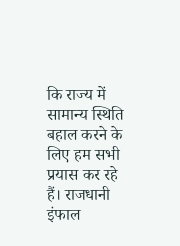कि राज्य में सामान्य स्थिति बहाल करने के लिए हम सभी प्रयास कर रहे हैं। राजधानी इंफाल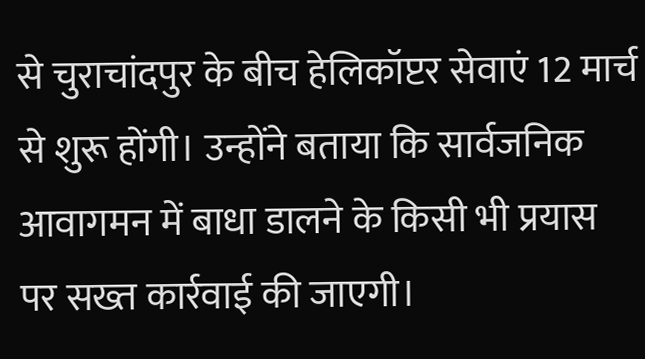से चुराचांदपुर के बीच हेलिकॉप्टर सेवाएं 12 मार्च से शुरू होंगी। उन्होंने बताया कि सार्वजनिक आवागमन में बाधा डालने के किसी भी प्रयास पर सख्त कार्रवाई की जाएगी।